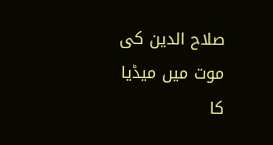صلاح الدین کی موت میں میڈیا کا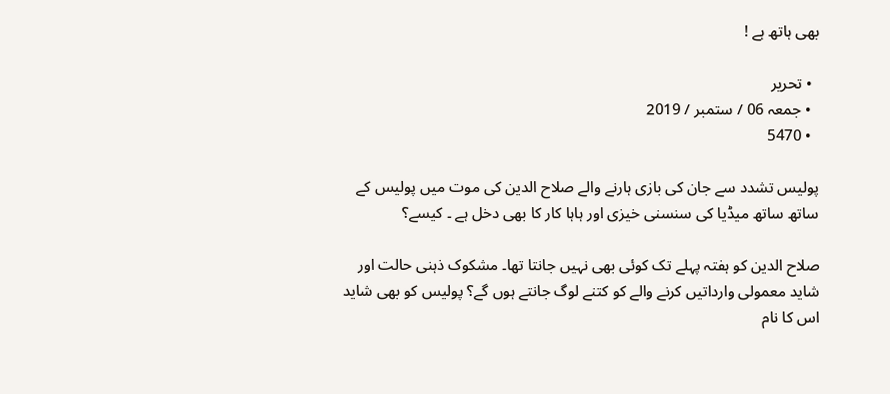بھی ہاتھ ہے !

  • تحریر
  • جمعہ 06 / ستمبر / 2019
  • 5470

پولیس تشدد سے جان کی بازی ہارنے والے صلاح الدین کی موت میں پولیس کے ساتھ ساتھ میڈیا کی سنسنی خیزی اور ہاہا کار کا بھی دخل ہے ۔ کیسے؟

صلاح الدین کو ہفتہ پہلے تک کوئی بھی نہیں جانتا تھا۔ مشکوک ذہنی حالت اور شاید معمولی وارداتیں کرنے والے کو کتنے لوگ جانتے ہوں گے؟ پولیس کو بھی شاید اس کا نام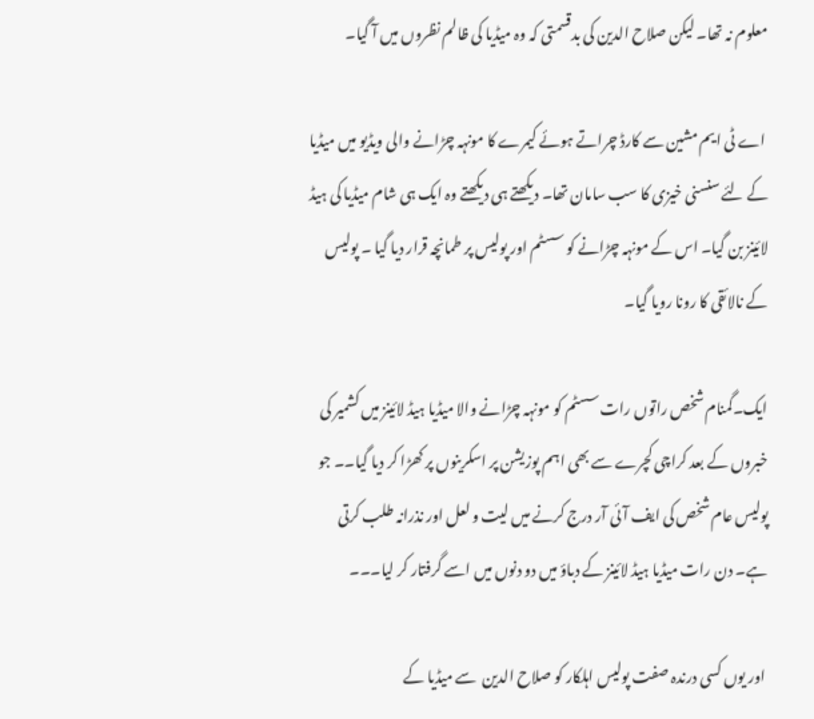معلوم نہ تھا۔ لیکن صلاح الدین کی بدقسمتی کہ وہ میڈیا کی ظالم نظروں میں آ گیا۔

 اے ٹی ایم مشین سے کارڈ چراتے ہوئے کیمرے کا مونہہ چڑانے والی ویڈیو میں میڈیا کے لئے سنسنی خیزی کا سب سامان تھا۔ دیکھتے ہی دیکھتے وہ ایک ہی شام میڈیا کی ہیڈ لائینز بن گیا۔ اس کے مونہہ چڑانے کو سسٹم اور پولیس پر طمانچہ قرار دیا گیا ۔ پولیس کے نالائقی کا رونا رویا گیا۔

ایک۔گمنام شخص راتوں رات سسٹم کو مونہہ چڑانے والا میڈیا ہیڈ لائینز میں کشمیر کی خبروں کے بعد کراچی کچرے سے بھی اہم پوزیشن پر اسکرینوں پر کھڑا کر دیا گیا۔۔ جو پولیس عام شخص کی ایف آئی آر درج کرنے میں لیت و لعل اور نذرانہ طلب کرتی ہے۔ دن رات میڈیا ہیڈ لائینز کے دباؤ میں دو دنوں میں اسے گرفتار کر لیا۔۔۔

 اور یوں کسی درندہ صفت پولیس اہلکار کو صلاح الدین  سے میڈیا کے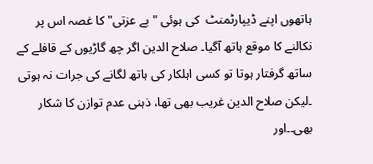ہاتھوں اپنے ڈیپارٹمنٹ  کی ہوئی " بے عزتی" کا غصہ اس پر نکالنے کا موقع ہاتھ آگیا۔ صلاح الدین اگر چھ گاڑیوں کے قافلے کے ساتھ گرفتار ہوتا تو کسی اہلکار کی ہاتھ لگانے کی جرات نہ ہوتی ۔لیکن صلاح الدین غریب بھی تھا، ذہنی عدم توازن کا شکار بھی۔۔اور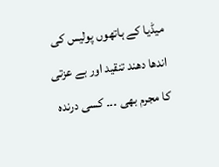میڈیا کے ہاتھوں پولیس کی اندھا دھند تنقید اور بے عزتی کا مجرم بھی ۔۔۔ کسی درندہ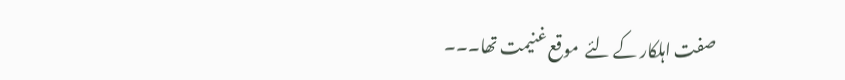صفت اہلکار کے لئے  موقع غنیمت تھا۔۔۔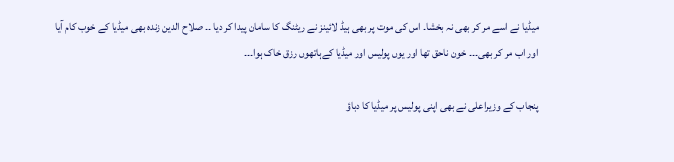میڈیا نے اسے مر کر بھی نہ بخشا۔ اس کی موت پر بھی ہیڈ لائینز نے ریٹنگ کا سامان پیدا کر دیا ۔۔ صلاح الدین زندہ بھی میڈیا کے خوب کام آیا اور اب مر کر بھی۔۔۔ خون ناحق تھا اور یوں پولیس اور میڈیا کےہاتھوں رزق خاک ہوا۔۔۔

پنجاب کے وزیراعلی نے بھی اپنی پولیس پر میڈیا کا دباؤ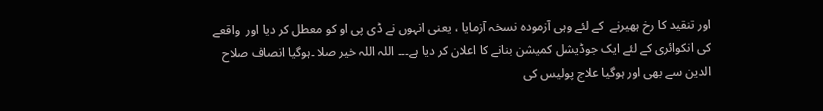اور تنقید کا رخ ہھیرنے  کے لئے وہی آزمودہ نسخہ آزمایا ، یعنی انہوں نے ڈی پی او کو معطل کر دیا اور  واقعے کی انکوائری کے لئے ایک جوڈیشل کمیشن بنانے کا اعلان کر دیا ہے۔۔۔ اللہ اللہ خیر صلا ۔ہوگیا انصاف صلاح الدین سے بھی اور ہوگیا علاج پولیس کی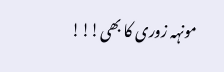مونہہ زوری کا بھی!!!